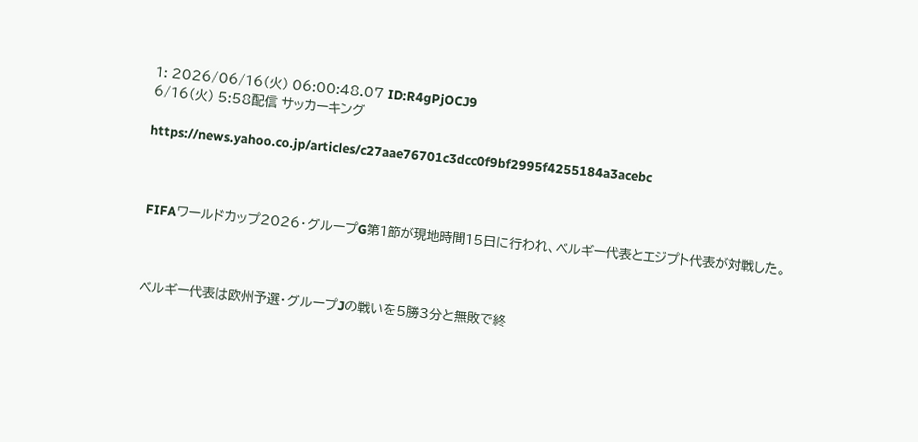1: 2026/06/16(火) 06:00:48.07 ID:R4gPjOCJ9
6/16(火) 5:58配信 サッカーキング

https://news.yahoo.co.jp/articles/c27aae76701c3dcc0f9bf2995f4255184a3acebc



 FIFAワールドカップ2026・グループG第1節が現地時間15日に行われ、ベルギー代表とエジプト代表が対戦した。



 ベルギー代表は欧州予選・グループJの戦いを5勝3分と無敗で終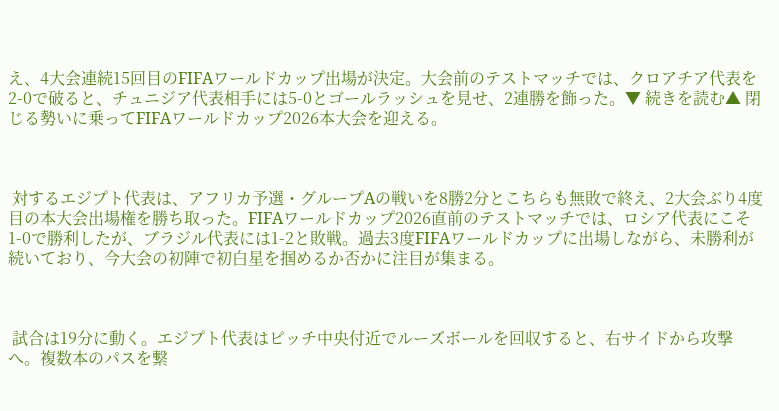え、4大会連続15回目のFIFAワールドカップ出場が決定。大会前のテストマッチでは、クロアチア代表を2-0で破ると、チュニジア代表相手には5-0とゴールラッシュを見せ、2連勝を飾った。▼ 続きを読む▲ 閉じる勢いに乗ってFIFAワールドカップ2026本大会を迎える。



 対するエジプト代表は、アフリカ予選・グループAの戦いを8勝2分とこちらも無敗で終え、2大会ぶり4度目の本大会出場権を勝ち取った。FIFAワールドカップ2026直前のテストマッチでは、ロシア代表にこそ1-0で勝利したが、ブラジル代表には1-2と敗戦。過去3度FIFAワールドカップに出場しながら、未勝利が続いており、今大会の初陣で初白星を掴めるか否かに注目が集まる。



 試合は19分に動く。エジプト代表はピッチ中央付近でルーズボールを回収すると、右サイドから攻撃へ。複数本のパスを繋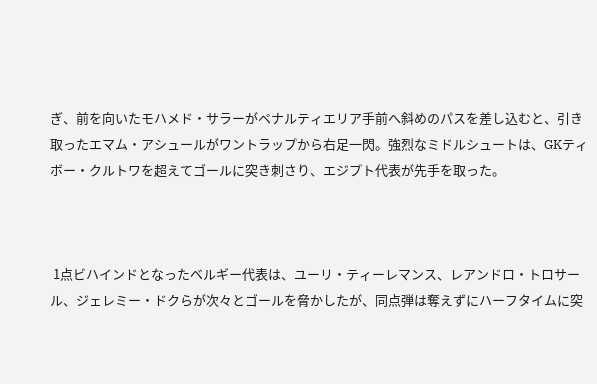ぎ、前を向いたモハメド・サラーがペナルティエリア手前へ斜めのパスを差し込むと、引き取ったエマム・アシュールがワントラップから右足一閃。強烈なミドルシュートは、GKティボー・クルトワを超えてゴールに突き刺さり、エジプト代表が先手を取った。



 1点ビハインドとなったベルギー代表は、ユーリ・ティーレマンス、レアンドロ・トロサール、ジェレミー・ドクらが次々とゴールを脅かしたが、同点弾は奪えずにハーフタイムに突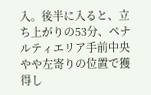入。後半に入ると、立ち上がりの53分、ペナルティエリア手前中央やや左寄りの位置で獲得し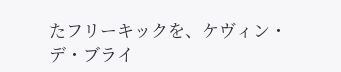たフリーキックを、ケヴィン・デ・ブライ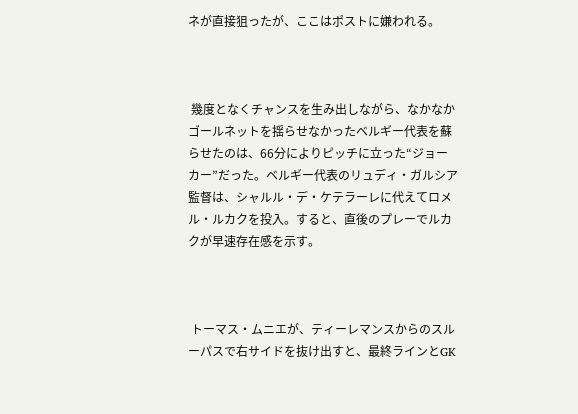ネが直接狙ったが、ここはポストに嫌われる。



 幾度となくチャンスを生み出しながら、なかなかゴールネットを揺らせなかったベルギー代表を蘇らせたのは、66分によりピッチに立った“ジョーカー”だった。ベルギー代表のリュディ・ガルシア監督は、シャルル・デ・ケテラーレに代えてロメル・ルカクを投入。すると、直後のプレーでルカクが早速存在感を示す。



 トーマス・ムニエが、ティーレマンスからのスルーパスで右サイドを抜け出すと、最終ラインとGK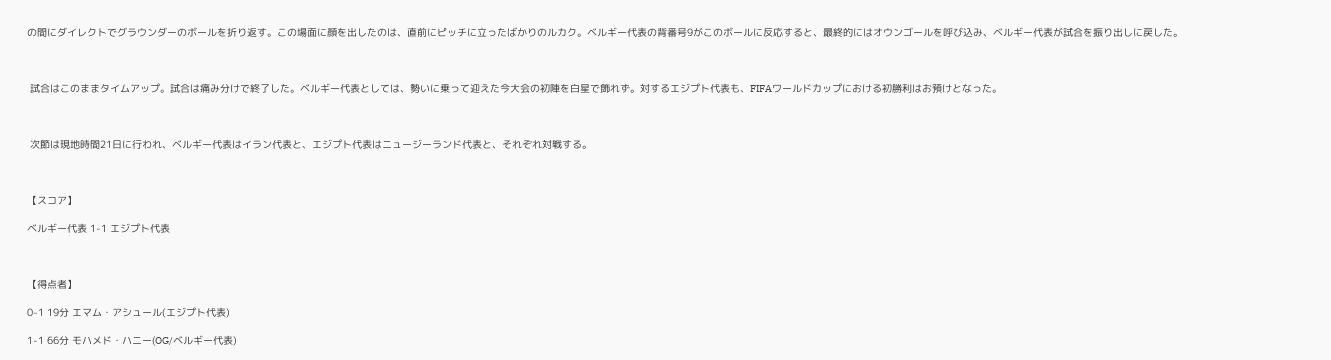の間にダイレクトでグラウンダーのボールを折り返す。この場面に顔を出したのは、直前にピッチに立ったばかりのルカク。ベルギー代表の背番号9がこのボールに反応すると、最終的にはオウンゴールを呼び込み、ベルギー代表が試合を振り出しに戻した。



 試合はこのままタイムアップ。試合は痛み分けで終了した。ベルギー代表としては、勢いに乗って迎えた今大会の初陣を白星で飾れず。対するエジプト代表も、FIFAワールドカップにおける初勝利はお預けとなった。



 次節は現地時間21日に行われ、ベルギー代表はイラン代表と、エジプト代表はニュージーランド代表と、それぞれ対戦する。



【スコア】

ベルギー代表 1-1 エジプト代表



【得点者】

0-1 19分 エマム・アシュール(エジプト代表)

1-1 66分 モハメド・ハニー(OG/ベルギー代表)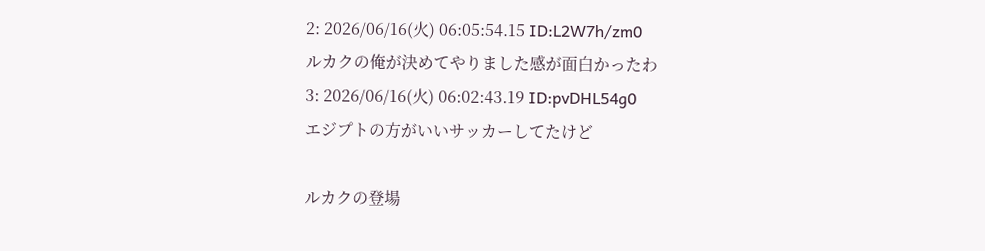2: 2026/06/16(火) 06:05:54.15 ID:L2W7h/zm0
ルカクの俺が決めてやりました感が面白かったわ
3: 2026/06/16(火) 06:02:43.19 ID:pvDHL54g0
エジプトの方がいいサッカーしてたけど

ルカクの登場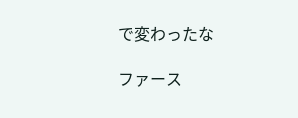で変わったな

ファース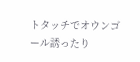トタッチでオウンゴール誘ったり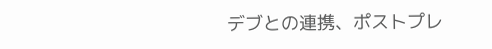デブとの連携、ポストプレ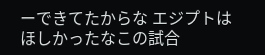ーできてたからな エジプトはほしかったなこの試合